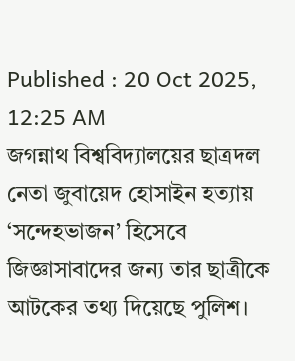Published : 20 Oct 2025, 12:25 AM
জগন্নাথ বিশ্ববিদ্যালয়ের ছাত্রদল নেতা জুবায়েদ হোসাইন হত্যায় ‘সন্দেহভাজন’ হিসেবে জিজ্ঞাসাবাদের জন্য তার ছাত্রীকে আটকের তথ্য দিয়েছে পুলিশ।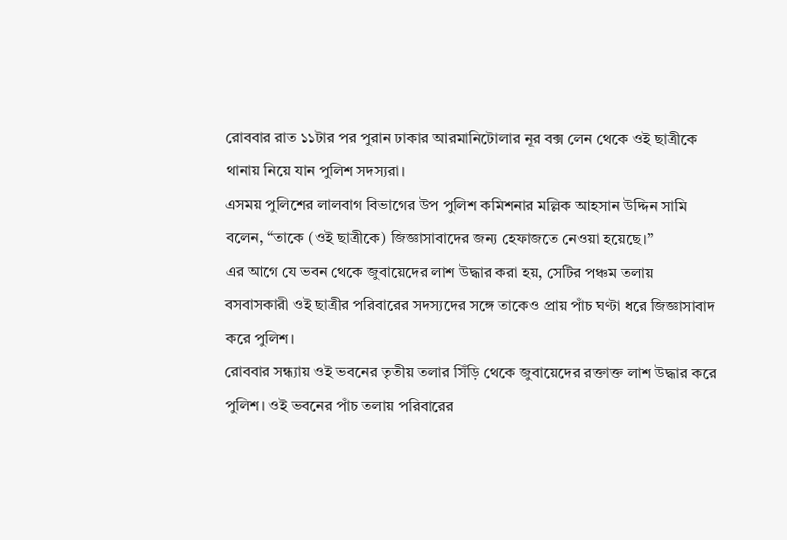রোববার রাত ১১টার পর পুরান ঢাকার আরমানিটোলার নূর বক্স লেন থেকে ওই ছাত্রীকে থানায় নিয়ে যান পুলিশ সদস্যরা।
এসময় পুলিশের লালবাগ বিভাগের উপ পুলিশ কমিশনার মল্লিক আহসান উদ্দিন সামি বলেন, “তাকে (ওই ছাত্রীকে) জিজ্ঞাসাবাদের জন্য হেফাজতে নেওয়া হয়েছে।”
এর আগে যে ভবন থেকে জুবায়েদের লাশ উদ্ধার করা হয়, সেটির পঞ্চম তলায় বসবাসকারী ওই ছাত্রীর পরিবারের সদস্যদের সঙ্গে তাকেও প্রায় পাঁচ ঘণ্টা ধরে জিজ্ঞাসাবাদ করে পুলিশ।
রোববার সন্ধ্যায় ওই ভবনের তৃতীয় তলার সিঁড়ি থেকে জুবায়েদের রক্তাক্ত লাশ উদ্ধার করে পুলিশ। ওই ভবনের পাঁচ তলায় পরিবারের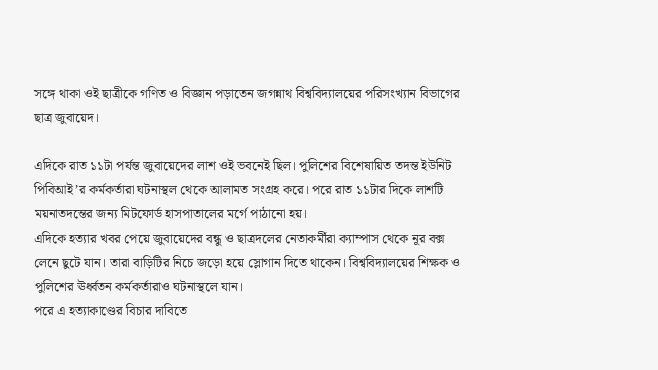সঙ্গে থাকা ওই ছাত্রীকে গণিত ও বিজ্ঞান পড়াতেন জগন্নাথ বিশ্ববিদ্যালয়ের পরিসংখ্যান বিভাগের ছাত্র জুবায়েদ।

এদিকে রাত ১১টা পর্যন্ত জুবায়েদের লাশ ওই ভবনেই ছিল। পুলিশের বিশেষায়িত তদন্ত ইউনিট পিবিআই’র কর্মকর্তারা ঘটনাস্থল থেকে আলামত সংগ্রহ করে। পরে রাত ১১টার দিকে লাশটি ময়নাতদন্তের জন্য মিটফোর্ড হাসপাতালের মর্গে পাঠানো হয়।
এদিকে হত্যার খবর পেয়ে জুবায়েদের বন্ধু ও ছাত্রদলের নেতাকর্মীরা ক্যাম্পাস থেকে নূর বক্স লেনে ছুটে যান। তারা বাড়িটির নিচে জড়ো হয়ে স্লোগান দিতে থাকেন। বিশ্ববিদ্যালয়ের শিক্ষক ও পুলিশের ঊর্ধ্বতন কর্মকর্তারাও ঘটনাস্থলে যান।
পরে এ হত্যাকাণ্ডের বিচার দাবিতে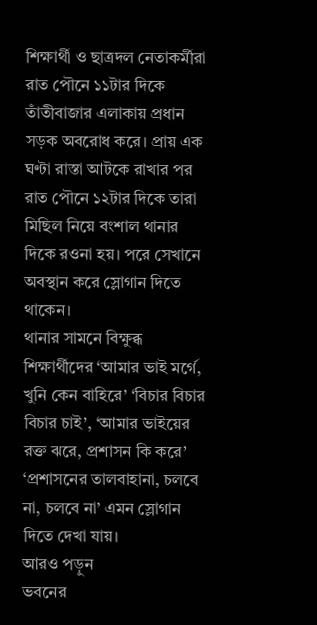শিক্ষার্থী ও ছাত্রদল নেতাকর্মীরা রাত পৌনে ১১টার দিকে তাঁতীবাজার এলাকায় প্রধান সড়ক অবরোধ করে। প্রায় এক ঘণ্টা রাস্তা আটকে রাখার পর রাত পৌনে ১২টার দিকে তারা মিছিল নিয়ে বংশাল থানার দিকে রওনা হয়। পরে সেখানে অবস্থান করে স্লোগান দিতে থাকেন।
থানার সামনে বিক্ষুব্ধ শিক্ষার্থীদের ‘আমার ভাই মর্গে, খুনি কেন বাহিরে’ ‘বিচার বিচার বিচার চাই’, ‘আমার ভাইয়ের রক্ত ঝরে, প্রশাসন কি করে’ ‘প্রশাসনের তালবাহানা, চলবে না, চলবে না’ এমন স্লোগান দিতে দেখা যায়।
আরও পড়ুন
ভবনের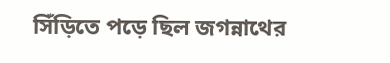সিঁড়িতে পড়ে ছিল জগন্নাথের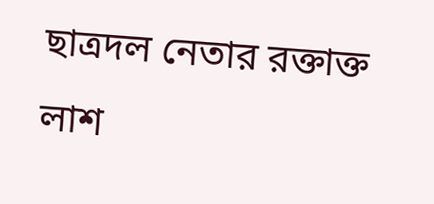ছাত্রদল নেতার রক্তাক্ত লাশ